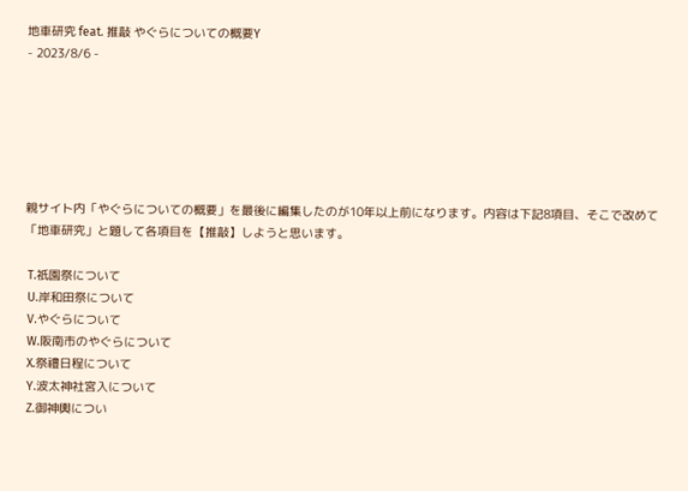地車研究 feat. 推敲 やぐらについての概要Y
- 2023/8/6 -






親サイト内「やぐらについての概要」を最後に編集したのが10年以上前になります。内容は下記8項目、そこで改めて「地車研究」と題して各項目を【推敲】しようと思います。

 T.祇園祭について
 U.岸和田祭について
 V.やぐらについて
 W.阪南市のやぐらについて
 X.祭禮日程について
 Y.波太神社宮入について
 Z.御神輿につい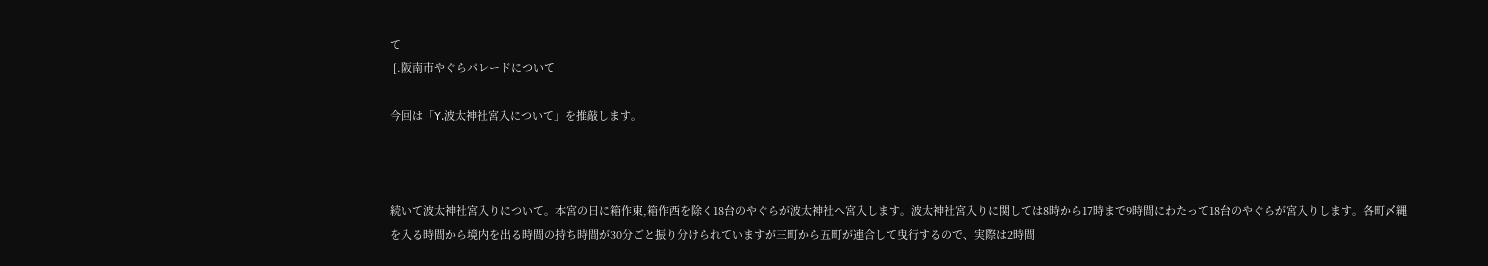て
 [.阪南市やぐらパレードについて

今回は「Y.波太神社宮入について」を推敲します。



続いて波太神社宮入りについて。本宮の日に箱作東,箱作西を除く18台のやぐらが波太神社へ宮入します。波太神社宮入りに関しては8時から17時まで9時間にわたって18台のやぐらが宮入りします。各町〆縄を入る時間から境内を出る時間の持ち時間が30分ごと振り分けられていますが三町から五町が連合して曳行するので、実際は2時間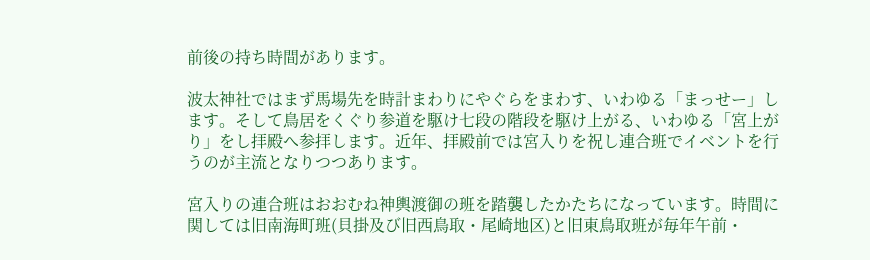前後の持ち時間があります。

波太神社ではまず馬場先を時計まわりにやぐらをまわす、いわゆる「まっせー」します。そして鳥居をくぐり参道を駆け七段の階段を駆け上がる、いわゆる「宮上がり」をし拝殿へ参拝します。近年、拝殿前では宮入りを祝し連合班でイベントを行うのが主流となりつつあります。

宮入りの連合班はおおむね神輿渡御の班を踏襲したかたちになっています。時間に関しては旧南海町班(貝掛及び旧西鳥取・尾崎地区)と旧東鳥取班が毎年午前・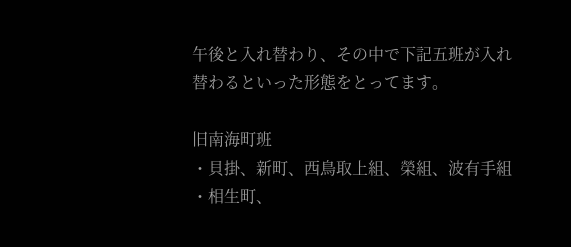午後と入れ替わり、その中で下記五班が入れ替わるといった形態をとってます。

旧南海町班
・貝掛、新町、西鳥取上組、榮組、波有手組
・相生町、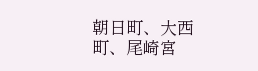朝日町、大西町、尾崎宮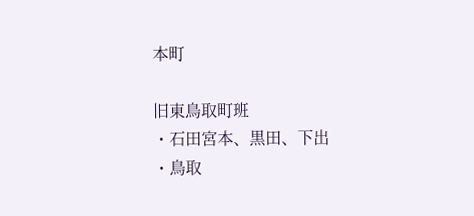本町

旧東鳥取町班
・石田宮本、黒田、下出
・鳥取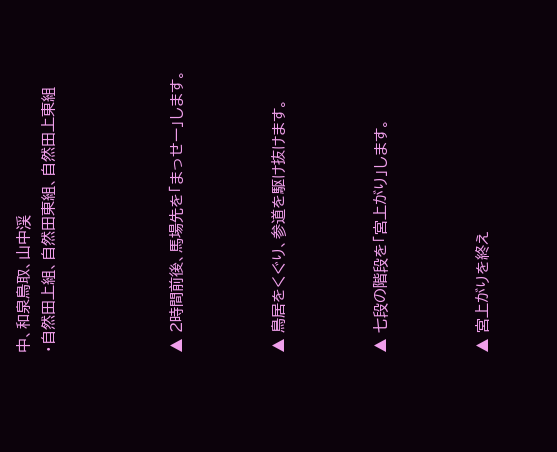中、和泉鳥取、山中渓
・自然田上組、自然田東組、自然田上東組




▲ 2時間前後、馬場先を「まっせー」します。



▲ 鳥居をくぐり、参道を駆け抜けます。



▲ 七段の階段を「宮上がり」します。



▲ 宮上がりを終え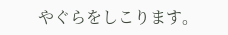やぐらをしこります。